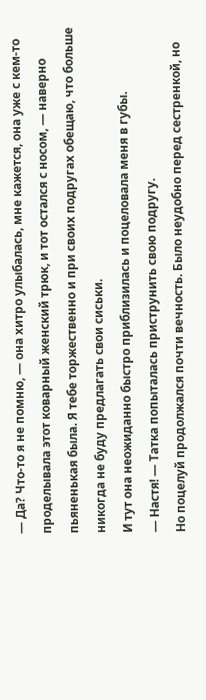— Да? Что-то я не помню, — она хитро улыбалась, мне кажется, она уже с кем-то проделывала этот коварный женский трюк, и тот остался с носом, — наверно пьяненькая была. Я тебе торжественно и при своих подругах обещаю, что больше никогда не буду предлагать свои сиськи.
И тут она неожиданно быстро приблизилась и поцеловала меня в губы.
— Настя! — Татка попыталась приструнить свою подругу.
Но поцелуй продолжался почти вечность. Было неудобно перед сестренкой, но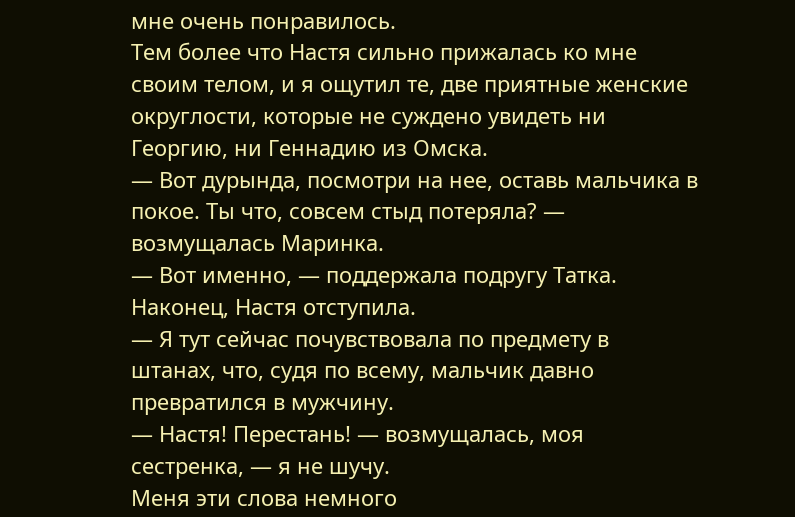мне очень понравилось.
Тем более что Настя сильно прижалась ко мне своим телом, и я ощутил те, две приятные женские округлости, которые не суждено увидеть ни Георгию, ни Геннадию из Омска.
— Вот дурында, посмотри на нее, оставь мальчика в покое. Ты что, совсем стыд потеряла? — возмущалась Маринка.
— Вот именно, — поддержала подругу Татка.
Наконец, Настя отступила.
— Я тут сейчас почувствовала по предмету в штанах, что, судя по всему, мальчик давно превратился в мужчину.
— Настя! Перестань! — возмущалась, моя сестренка, — я не шучу.
Меня эти слова немного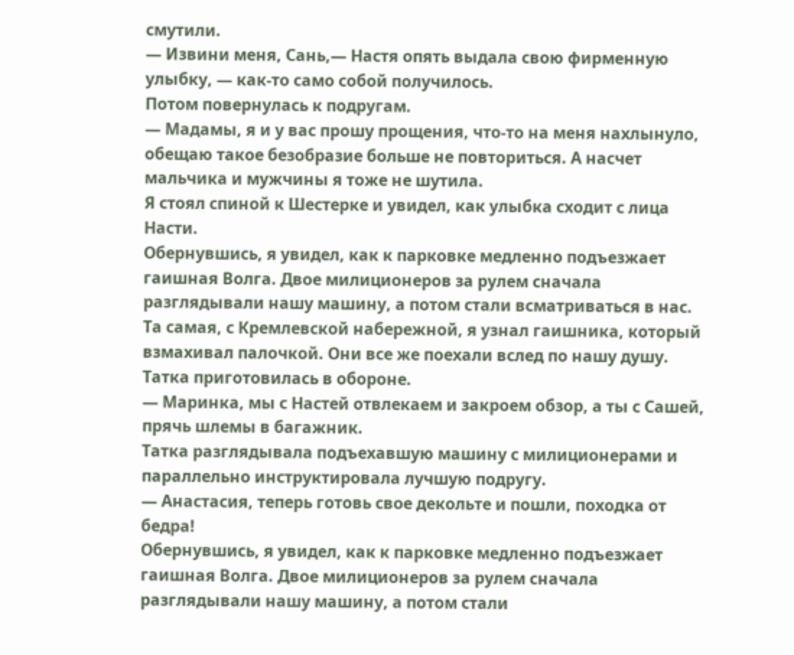смутили.
— Извини меня, Сань,— Настя опять выдала свою фирменную улыбку, — как-то само собой получилось.
Потом повернулась к подругам.
— Мадамы, я и у вас прошу прощения, что-то на меня нахлынуло, обещаю такое безобразие больше не повториться. А насчет мальчика и мужчины я тоже не шутила.
Я стоял спиной к Шестерке и увидел, как улыбка сходит с лица Насти.
Обернувшись, я увидел, как к парковке медленно подъезжает гаишная Волга. Двое милиционеров за рулем сначала разглядывали нашу машину, а потом стали всматриваться в нас.
Та самая, с Кремлевской набережной, я узнал гаишника, который взмахивал палочкой. Они все же поехали вслед по нашу душу.
Татка приготовилась в обороне.
— Маринка, мы с Настей отвлекаем и закроем обзор, а ты с Сашей, прячь шлемы в багажник.
Татка разглядывала подъехавшую машину с милиционерами и параллельно инструктировала лучшую подругу.
— Анастасия, теперь готовь свое декольте и пошли, походка от бедра!
Обернувшись, я увидел, как к парковке медленно подъезжает гаишная Волга. Двое милиционеров за рулем сначала разглядывали нашу машину, а потом стали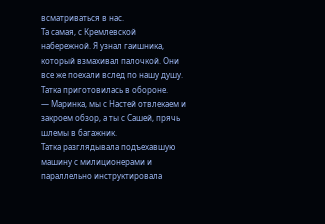всматриваться в нас.
Та самая, с Кремлевской набережной. Я узнал гаишника, который взмахивал палочкой. Они все же поехали вслед по нашу душу.
Татка приготовилась в обороне.
— Маринка, мы с Настей отвлекаем и закроем обзор, а ты с Сашей, прячь шлемы в багажник.
Татка разглядывала подъехавшую машину с милиционерами и параллельно инструктировала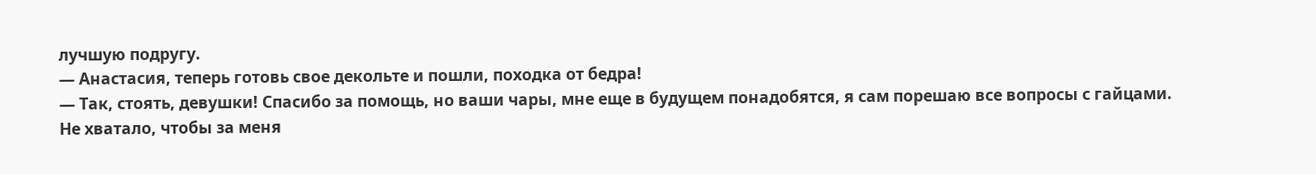лучшую подругу.
— Анастасия, теперь готовь свое декольте и пошли, походка от бедра!
— Так, стоять, девушки! Спасибо за помощь, но ваши чары, мне еще в будущем понадобятся, я сам порешаю все вопросы с гайцами.
Не хватало, чтобы за меня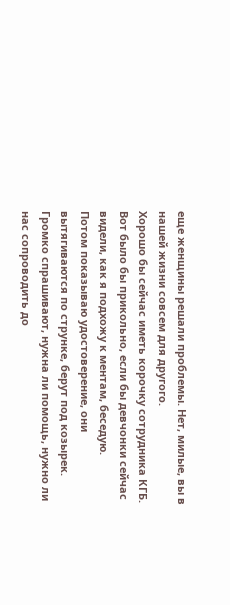еще женщины решали проблемы. Нет, милые, вы в нашей жизни совсем для другого.
Хорошо бы сейчас иметь корочку сотрудника КГБ. Вот было бы прикольно, если бы девчонки сейчас видели, как я подхожу к ментам, беседую.
Потом показываю удостоверение, они вытягиваются по струнке, берут под козырек. Громко спрашивают, нужна ли помощь, нужно ли нас сопроводить до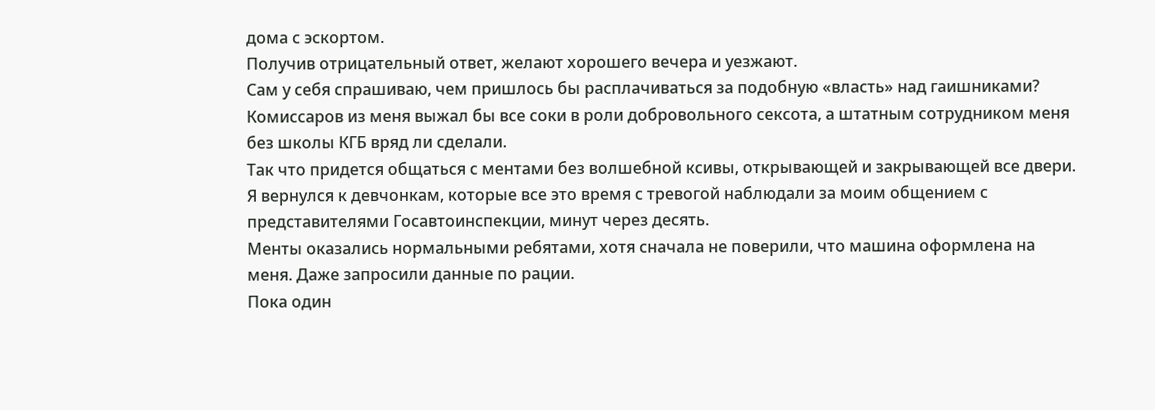дома с эскортом.
Получив отрицательный ответ, желают хорошего вечера и уезжают.
Сам у себя спрашиваю, чем пришлось бы расплачиваться за подобную «власть» над гаишниками?
Комиссаров из меня выжал бы все соки в роли добровольного сексота, а штатным сотрудником меня без школы КГБ вряд ли сделали.
Так что придется общаться с ментами без волшебной ксивы, открывающей и закрывающей все двери.
Я вернулся к девчонкам, которые все это время с тревогой наблюдали за моим общением с представителями Госавтоинспекции, минут через десять.
Менты оказались нормальными ребятами, хотя сначала не поверили, что машина оформлена на меня. Даже запросили данные по рации.
Пока один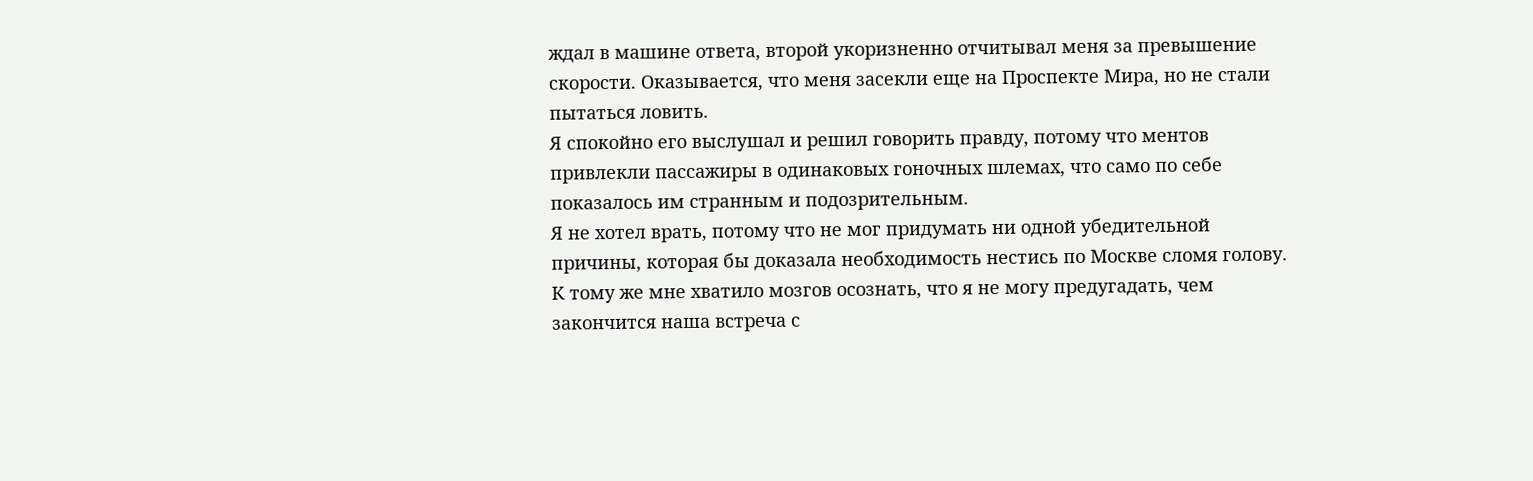ждал в машине ответа, второй укоризненно отчитывал меня за превышение скорости. Оказывается, что меня засекли еще на Проспекте Мира, но не стали пытаться ловить.
Я спокойно его выслушал и решил говорить правду, потому что ментов привлекли пассажиры в одинаковых гоночных шлемах, что само по себе показалось им странным и подозрительным.
Я не хотел врать, потому что не мог придумать ни одной убедительной причины, которая бы доказала необходимость нестись по Москве сломя голову.
К тому же мне хватило мозгов осознать, что я не могу предугадать, чем закончится наша встреча с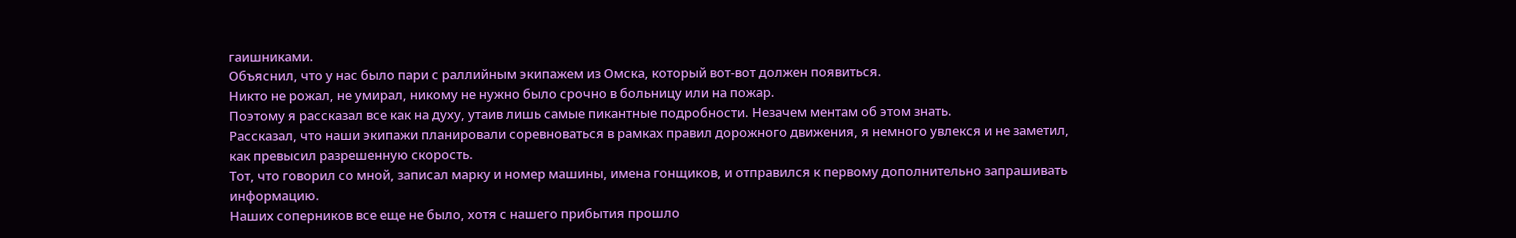гаишниками.
Объяснил, что у нас было пари с раллийным экипажем из Омска, который вот-вот должен появиться.
Никто не рожал, не умирал, никому не нужно было срочно в больницу или на пожар.
Поэтому я рассказал все как на духу, утаив лишь самые пикантные подробности. Незачем ментам об этом знать.
Рассказал, что наши экипажи планировали соревноваться в рамках правил дорожного движения, я немного увлекся и не заметил, как превысил разрешенную скорость.
Тот, что говорил со мной, записал марку и номер машины, имена гонщиков, и отправился к первому дополнительно запрашивать информацию.
Наших соперников все еще не было, хотя с нашего прибытия прошло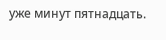уже минут пятнадцать.